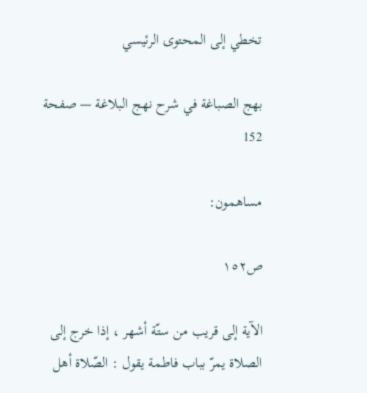تخطي إلى المحتوى الرئيسي

بهج الصباغة في شرح نهج البلاغة — صفحة 152

مساهمون:

ص١٥٢

الآية إلى قريب من ستّة أشهر ، إذا خرج إلى الصلاة يمرّ بباب فاطمة يقول : الصّلاة أهل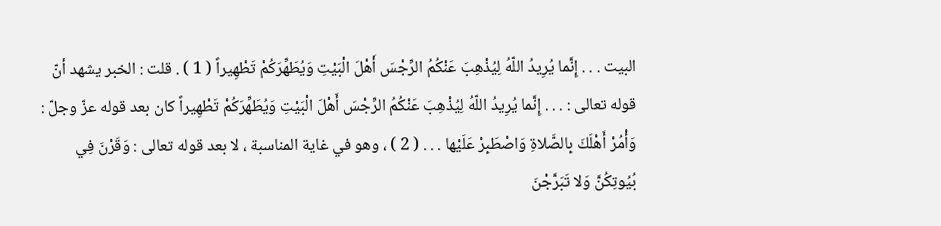البيت . . . إِنَّما يُرِيدُ اللّهُ لِيُذْهِبَ عَنْكُمُ الرِّجْسَ أَهْلَ الْبَيْتِ وَيُطَهِّرَكُمْ تَطْهِيراً ( 1 ) . قلت : الخبر يشهد أنّ قوله تعالى : . . . إِنَّما يُرِيدُ اللّهُ لِيُذْهِبَ عَنْكُمُ الرِّجْسَ أَهْلَ الْبَيْتِ وَيُطَهِّرَكُمْ تَطْهِيراً كان بعد قوله عزّ وجلّ : وَأْمُرْ أَهْلَكَ بِالصَّلاةِ وَاصْطَبِرْ عَلَيْها . . . ( 2 ) ، وهو في غاية المناسبة ، لا بعد قوله تعالى : وَقَرْنَ فِي بُيُوتِكُنَّ وَلا تَبَرَّجْنَ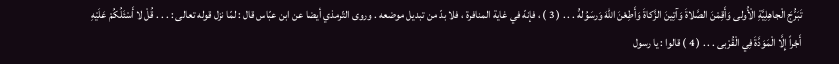تَبَرُّجَ الْجاهِلِيَّةِ الْأُولى وَأَقِمْنَ الصَّلاةَ وَآتِينَ الزَّكاةَ وَأَطِعْنَ اللّهَ وَرسَوُلهَُ . . . ( 3 ) ، فإنهّ في غاية المنافرة ، فلا بدّ من تبديل موضعه . وروى التّرمذي أيضا عن ابن عبّاس قال : لمّا نزل قوله تعالى : . . . قُلْ لا أَسْئَلُكُمْ عَلَيْهِ أَجْراً إِلَّا الْمَوَدَّةَ فِي الْقُرْبى . . . ( 4 ) قالوا : يا رسول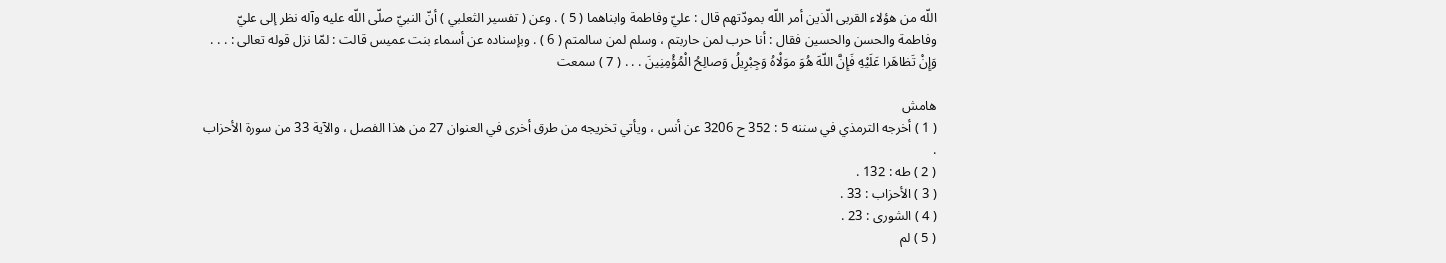اللّه من هؤلاء القربى الّذين أمر اللّه بمودّتهم قال : عليّ وفاطمة وابناهما ( 5 ) . وعن ( تفسير الثعلبي ) أنّ النبيّ صلّى اللّه عليه وآله نظر إلى عليّ وفاطمة والحسن والحسين فقال : أنا حرب لمن حاربتم ، وسلم لمن سالمتم ( 6 ) . وبإسناده عن أسماء بنت عميس قالت : لمّا نزل قوله تعالى : . . . وَإِنْ تَظاهَرا عَلَيْهِ فَإِنَّ اللّهَ هُوَ موَلْاهُ وَجِبْرِيلُ وَصالِحُ الْمُؤْمِنِينَ . . . ( 7 ) سمعت

هامش
( 1 ) أخرجه الترمذي في سننه 5 : 352 ح 3206 عن أنس ، ويأتي تخريجه من طرق أخرى في العنوان 27 من هذا الفصل ، والآية 33 من سورة الأحزاب .
( 2 ) طه : 132 .
( 3 ) الأحزاب : 33 .
( 4 ) الشورى : 23 .
( 5 ) لم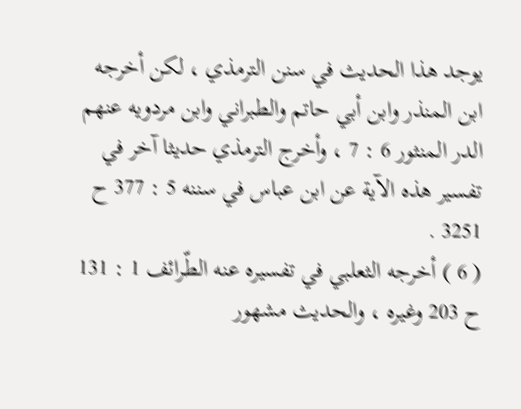يوجد هذا الحديث في سنن الترمذي ، لكن أخرجه ابن المنذر وابن أبي حاتم والطبراني وابن مردويه عنهم الدر المنثور 6 : 7 ، وأخرج الترمذي حديثا آخر في تفسير هذه الآية عن ابن عباس في سننه 5 : 377 ح 3251 .
( 6 ) أخرجه الثعلبي في تفسيره عنه الطّرائف 1 : 131 ح 203 وغيره ، والحديث مشهور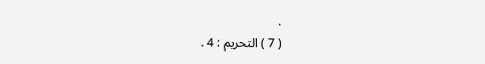.
( 7 ) التحريم : 4 .